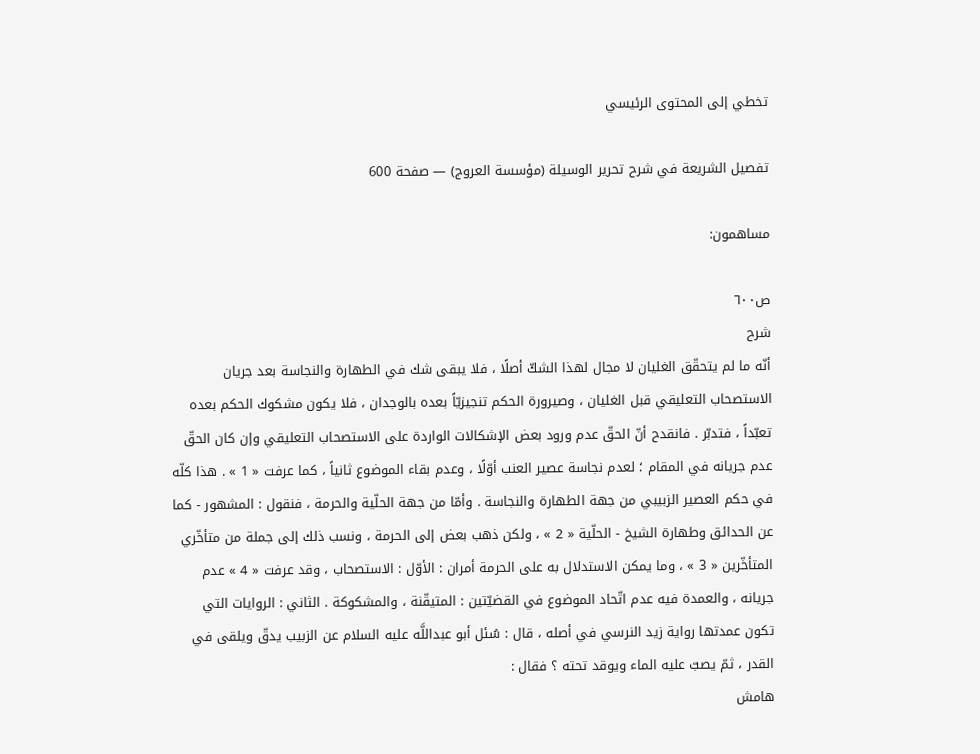تخطي إلى المحتوى الرئيسي

تفصيل الشريعة في شرح تحرير الوسيلة (مؤسسة العروج) — صفحة 600

مساهمون:

ص٦٠٠
شرح
أنّه ما لم يتحقّق الغليان لا مجال لهذا الشكّ أصلًا ، فلا يبقى شك في الطهارة والنجاسة بعد جريان الاستصحاب التعليقي قبل الغليان ، وصيرورة الحكم تنجيزيّاً بعده بالوجدان ، فلا يكون مشكوك الحكم بعده تعبّداً ، فتدبّر . فانقدح أنّ الحقّ عدم ورود بعض الإشكالات الواردة على الاستصحاب التعليقي وإن كان الحقّ عدم جريانه في المقام ؛ لعدم نجاسة عصير العنب أوّلًا ، وعدم بقاء الموضوع ثانياً ، كما عرفت « 1 » . هذا كلّه في حكم العصير الزبيبي من جهة الطهارة والنجاسة . وأمّا من جهة الحلّية والحرمة ، فنقول : المشهور - كما عن الحدائق وطهارة الشيخ - الحلّية « 2 » ، ولكن ذهب بعض إلى الحرمة ، ونسب ذلك إلى جملة من متأخّري المتأخّرين « 3 » ، وما يمكن الاستدلال به على الحرمة أمران : الأوّل : الاستصحاب ، وقد عرفت « 4 » عدم جريانه ، والعمدة فيه عدم اتّحاد الموضوع في القضيّتين : المتيقّنة ، والمشكوكة . الثاني : الروايات التي تكون عمدتها رواية زيد النرسي في أصله ، قال : سُئل أبو عبداللَّه عليه السلام عن الزبيب يدقّ ويلقى في القدر ، ثمّ يصبّ عليه الماء ويوقد تحته ؟ فقال :
هامش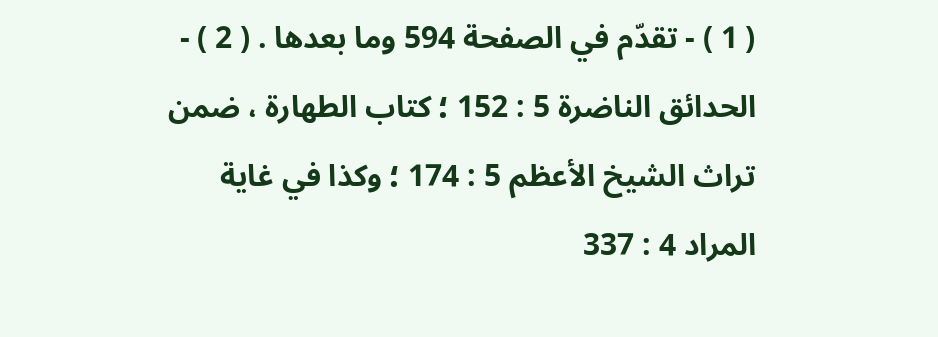( 1 ) - تقدّم في الصفحة 594 وما بعدها . ( 2 ) - الحدائق الناضرة 5 : 152 ؛ كتاب الطهارة ، ضمن تراث الشيخ الأعظم 5 : 174 ؛ وكذا في غاية المراد 4 : 337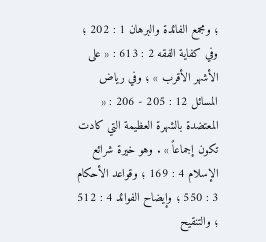؛ ومجمع الفائدة والبرهان 1 : 202 ؛ وفي كفاية الفقه 2 : 613 : « على الأشهر الأقرب » ؛ وفي رياض المسائل 12 : 205 - 206 : « المعتضدة بالشهرة العظيمة التي كادت تكون إجماعاً » . وهو خيرة شرائع الإسلام 4 : 169 ؛ وقواعد الأحكام 3 : 550 ؛ وإيضاح الفوائد 4 : 512 ؛ والتنقيح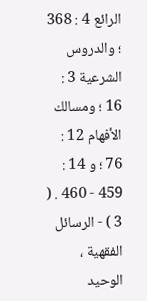الرائع 4 : 368 ؛ والدروس الشرعية 3 : 16 ؛ ومسالك الأفهام 12 : 76 ؛ و 14 : 459 - 460 . ( 3 ) - الرسائل الفقهية ، الوحيد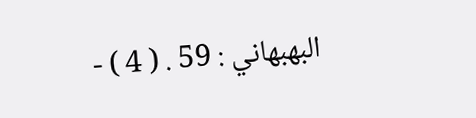البهبهاني : 59 . ( 4 ) -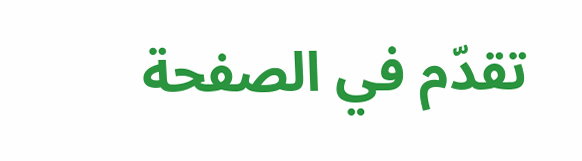تقدّم في الصفحة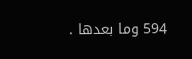594 وما بعدها .